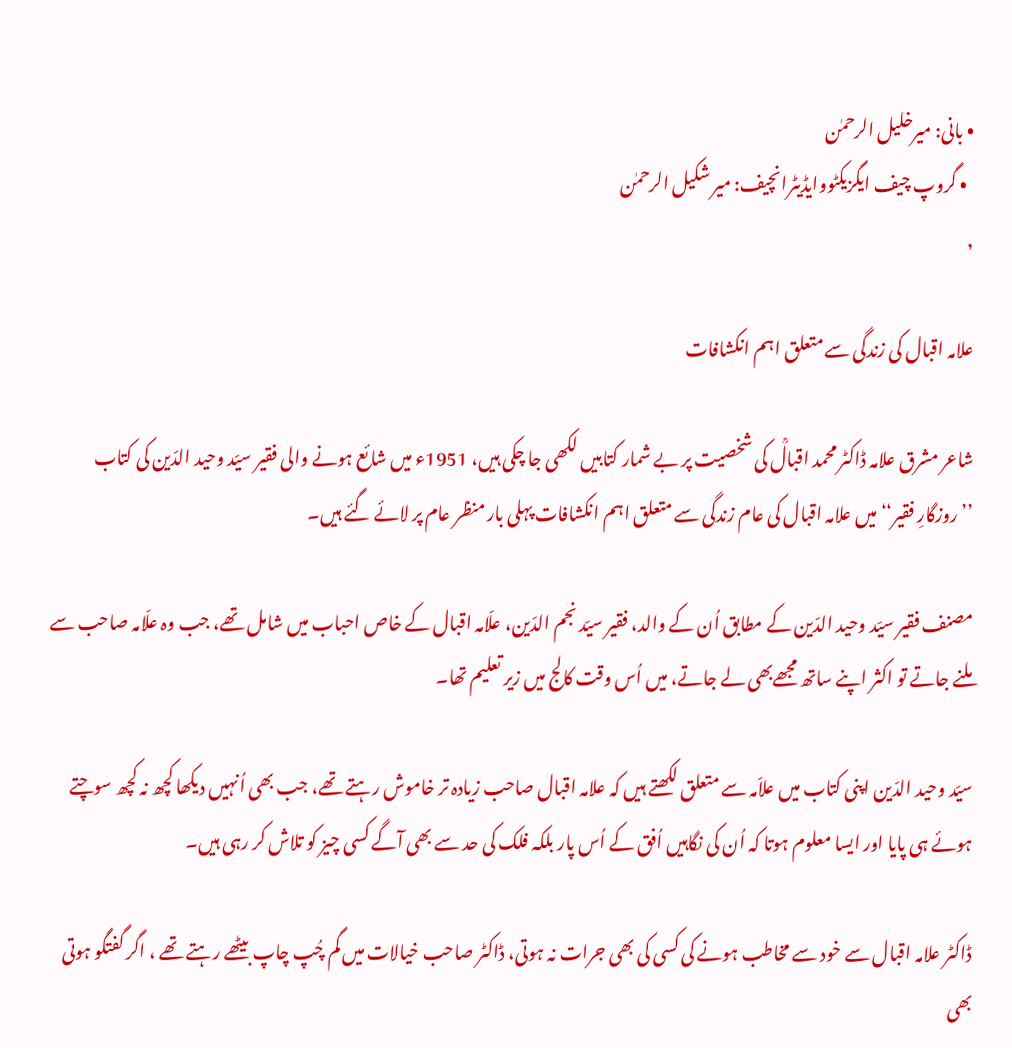• بانی: میرخلیل الرحمٰن
  • گروپ چیف ایگزیکٹووایڈیٹرانچیف: میر شکیل الرحمٰن
,

علامہ اقبال کی زندگی سے متعلق اہم انکشافات

شاعر مشرق علامہ ڈاکٹر محمد اقبالؒ کی شخصیت پر بے شمار کتابیں لکھی جا چکی ہیں، 1951ء میں شائع ہونے والی فقیر سیّد وحید الدّین کی کتاب ’’روزگارِ فقیر‘‘ میں علامہ اقبال کی عام زندگی سے متعلق اہم انکشافات پہلی بار منظر عام پر لائے گئے ہیں۔

مصنف فقیر سیّد وحید الدّین کے مطابق اُن کے والد، فقیر سیّد نجم الدّین، علّامہ اقبال کے خاص احباب میں شامل تھے، جب وہ علّامہ صاحب سے ملنے جاتے تو اکثر اپنے ساتھ مجھےبھی لے جاتے، میں اُس وقت کالج میں زیر تعلیم تھا۔

سیّد وحید الدّین اپنی کتاب میں علاّمہ سے متعلق لکھتے ہیں کہ علامہ اقبال صاحب زیادہ تر خاموش رہتے تھے، جب بھی اُنہیں دیکھا کچھ نہ کچھ سوچتے ہوئے ہی پایا اور ایسا معلوم ہوتا کہ اُن کی نگاہیں اُفق کے اُس پار بلکہ فلک کی حد سے بھی آگے کسی چیز کو تلاش کر رہی ہیں۔

ڈاکٹر علامہ اقبال سے خود سے مخاطب ہونے کی کسی کی بھی جرات نہ ہوتی، ڈاکٹر صاحب خیالات میں گم چُپ چاپ بیٹھے رہتے تھے ، اگر گفتگو ہوتی بھی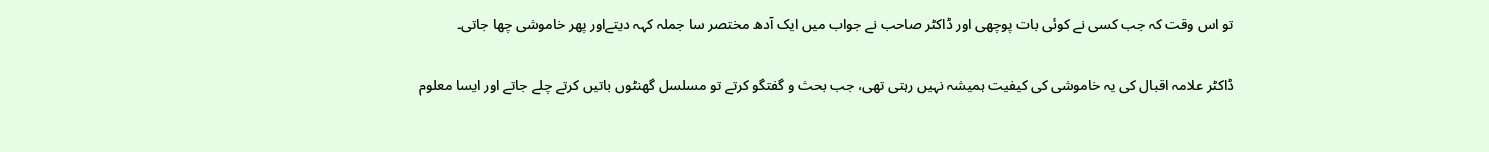تو اس وقت کہ جب کسی نے کوئی بات پوچھی اور ڈاکٹر صاحب نے جواب میں ایک آدھ مختصر سا جملہ کہہ دیتےاور پھر خاموشی چھا جاتی۔

ڈاکٹر علامہ اقبال کی یہ خاموشی کی کیفیت ہمیشہ نہیں رہتی تھی، جب بحث و گفتگو کرتے تو مسلسل گھنٹوں باتیں کرتے چلے جاتے اور ایسا معلوم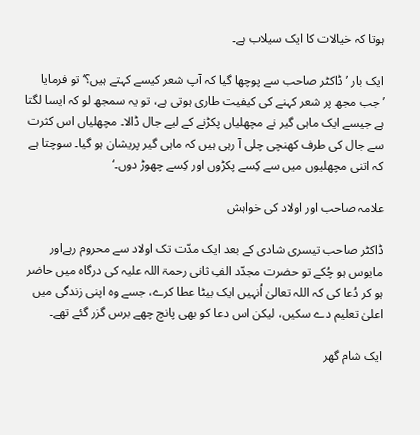ہوتا کہ خیالات کا ایک سیلاب ہے۔

ایک بار ’ ڈاکٹر صاحب سے پوچھا گیا کہ آپ شعر کیسے کہتے ہیں؟‘ تو فرمایا ’جب مجھ پر شعر کہنے کی کیفیت طاری ہوتی ہے، تو یہ سمجھ لو کہ ایسا لگتا ہے جیسے ایک ماہی گیر نے مچھلیاں پکڑنے کے لیے جال ڈالا۔ مچھلیاں اس کثرت سے جال کی طرف کھنچی چلی آ رہی ہیں کہ ماہی گیر پریشان ہو گیا۔ سوچتا ہے کہ اتنی مچھلیوں میں سے کِسے پکڑوں اور کِسے چھوڑ دوں۔‘

علامہ صاحب اور اولاد کی خواہش

ڈاکٹر صاحب تیسری شادی کے بعد ایک مدّت تک اولاد سے محروم رہےاور مایوس ہو چُکے تو حضرت مجدّد الفِ ثانی رحمۃ اللہ علیہ کی درگاہ میں حاضر ہو کر دُعا کی کہ اللہ تعالیٰ اُنہیں ایک بیٹا عطا کرے، جسے وہ اپنی زندگی میں اعلیٰ تعلیم دے سکیں، لیکن اس دعا کو بھی پانچ چھے برس گزر گئے تھے۔

ایک شام گھر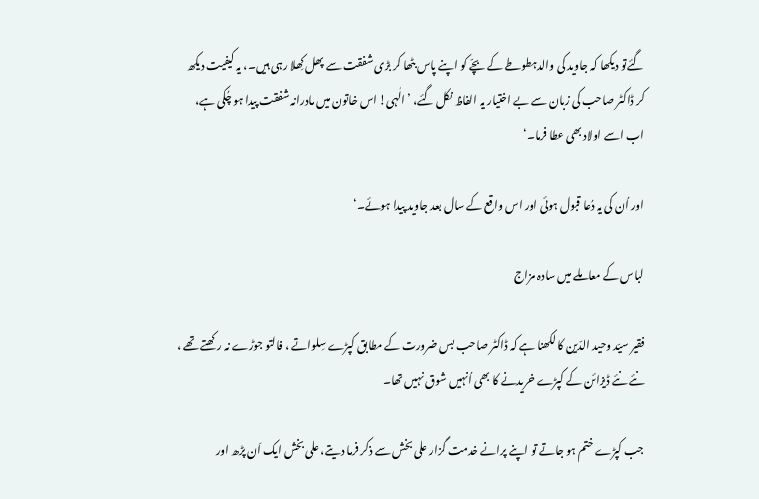گئےتو دیکھا کہ جاوید کی والدہطوطے کے بچّے کو اپنے پاس بٹھا کر بڑی شفقت سے پھل کِھلا رہی ہیں۔، یہ کیفیت دیکھ کر ڈاکٹر صاحب کی زبان سے بے اختیار یہ الفاظ نکل گئے، ’ الٰہی! اس خاتون میں مادرانہ شفقت پیدا ہو چُکی ہے، اب اسے اولاد بھی عطا فرما۔‘

اور اُن کی یہ دُعا قبول ہوئی اور اس واقع کے سال بعد جاوید پیدا ہوئے۔‘

لباس کے معاملے میں سادہ مزاج

فقیر سیّد وحید الدّین کا لکھنا ہے کہ ڈاکٹر صاحب بس ضرورت کے مطابق کپڑے سِلواتے ، فالتو جوڑے نہ رکھتے تھے ، نئے نئے ڈیزائن کے کپڑے خریدنے کا بھی اُنہیں شوق نہیں تھا۔

جب کپڑے ختم ہو جاتے تو اپنے پرانے خدمت گزار علی بخش سے ذکر فرما دیتے، علی بخش ایک اَن پڑھ اور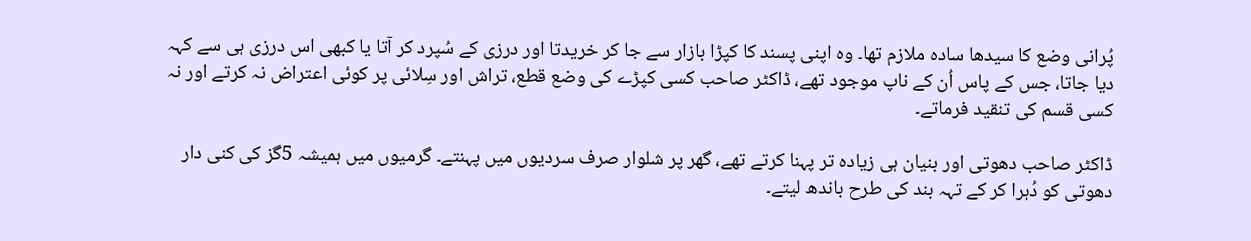پُرانی وضع کا سیدھا سادہ ملازم تھا۔ وہ اپنی پسند کا کپڑا بازار سے جا کر خریدتا اور درزی کے سُپرد کر آتا یا کبھی اس درزی ہی سے کہہ دیا جاتا، جس کے پاس اُن کے ناپ موجود تھے، ڈاکٹر صاحب کسی کپڑے کی وضع قطع، تراش اور سِلائی پر کوئی اعتراض نہ کرتے اور نہ کسی قسم کی تنقید فرماتے۔

ڈاکٹر صاحب دھوتی اور بنیان ہی زیادہ تر پہنا کرتے تھے، گھر پر شلوار صرف سردیوں میں پہنتے۔ گرمیوں میں ہمیشہ 5گز کی کنی دار دھوتی کو دُہرا کر کے تہہ بند کی طرح باندھ لیتے۔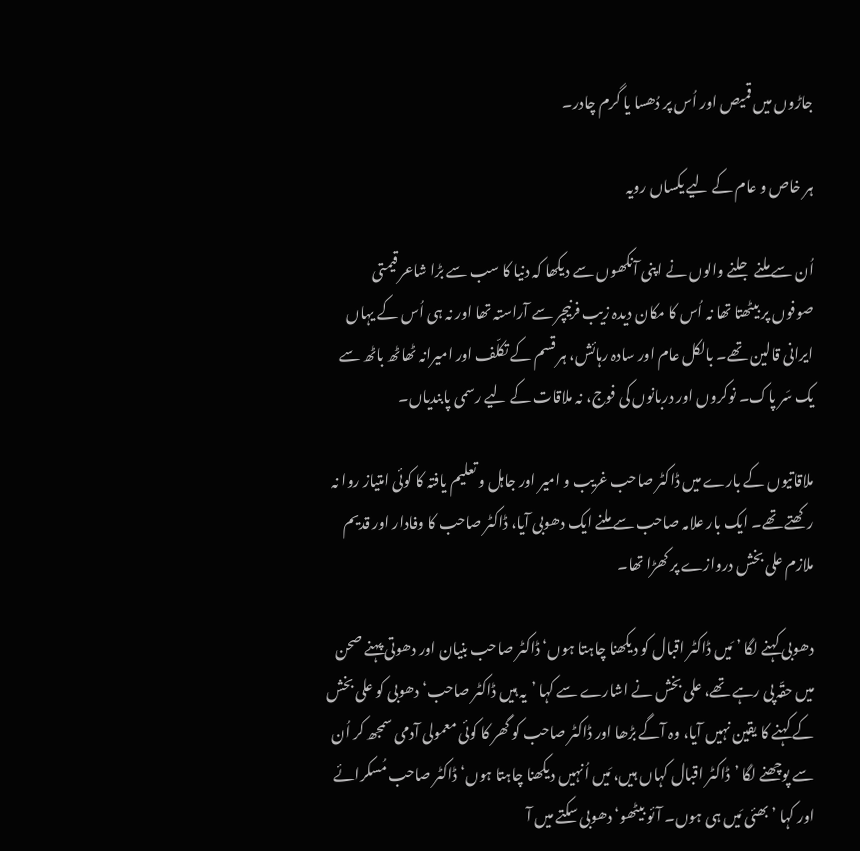جاڑوں میں قمیص اور اُس پر دُھسا یا گرم چادر۔

ہر خاص و عام کے لیے یکساں رویہ

اُن سے ملنے جلنے والوں نے اپنی آنکھوں سے دیکھا کہ دنیا کا سب سے بڑا شاعر قیمتی صوفوں پر بیٹھتا تھا نہ اُس کا مکان دیدہ زیب فرنیچر سے آراستہ تھا اور نہ ہی اُس کے یہاں ایرانی قالین تھے۔ بالکل عام اور سادہ رہائش، ہر قسم کے تکلّف اور امیرانہ ٹھاٹھ باٹھ سے یک سَر پاک۔ نوکروں اور دربانوں کی فوج، نہ ملاقات کے لیے رسمی پابندیاں۔

ملاقاتیوں کے بارے میں ڈاکٹر صاحب غریب و امیر اور جاہل و تعلیم یافتہ کا کوئی امتیاز روا نہ رکھتے تھے۔ ایک بار علامہ صاحب سے ملنے ایک دھوبی آیا، ڈاکٹر صاحب کا وفادار اور قدیم ملازم علی بخش دروازے پر کھڑا تھا۔

دھوبی کہنے لگا ’ مَیں ڈاکٹر اقبال کو دیکھنا چاہتا ہوں‘ ڈاکٹر صاحب بنیان اور دھوتی پہنے صحن میں حقّہ پی رہے تھے، علی بخش نے اشارے سے کہا ’یہ ہیں ڈاکٹر صاحب‘ دھوبی کو علی بخش کے کہنے کا یقین نہیں آیا، وہ آگے بڑھا اور ڈاکٹر صاحب کو گھر کا کوئی معمولی آدمی سمجھ کر اُن سے پوچھنے لگا ’ڈاکٹر اقبال کہاں ہیں، مَیں اُنہیں دیکھنا چاہتا ہوں‘ ڈاکٹر صاحب مُسکرائے اور کہا ’بھئی مَیں ہی ہوں۔ آئو بیٹھو‘ دھوبی سکتے میں آ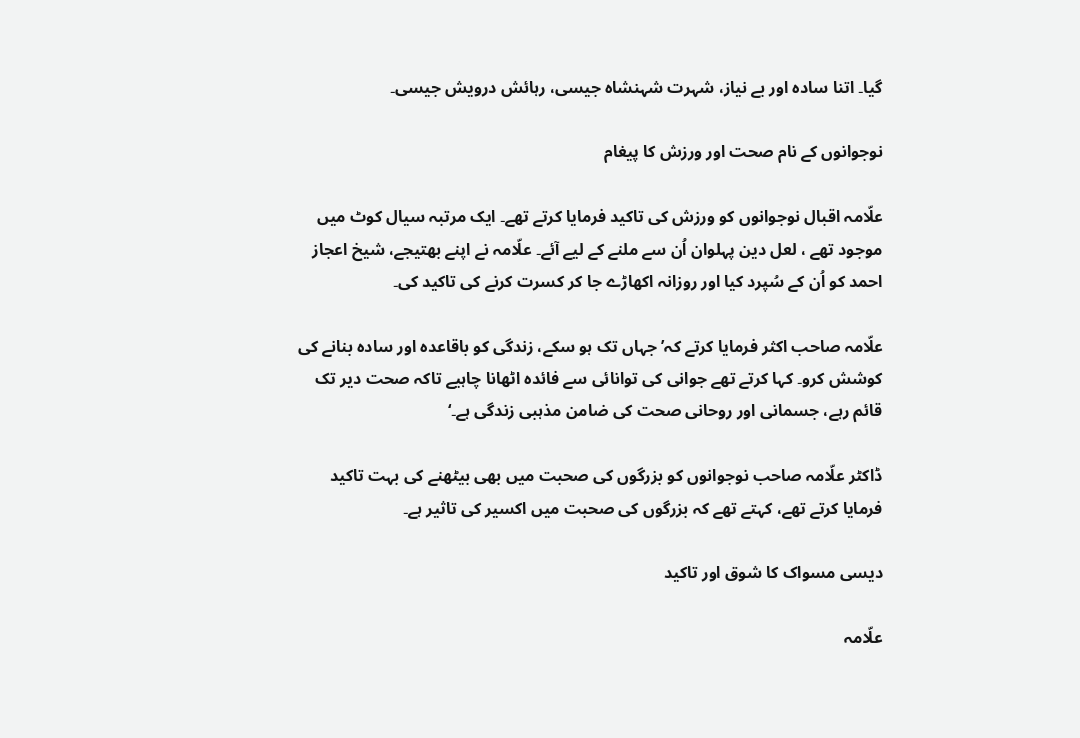گیا۔ اتنا سادہ اور بے نیاز، شہرت شہنشاہ جیسی، رہائش درویش جیسی۔

نوجوانوں کے نام صحت اور ورزش کا پیغام

علّامہ اقبال نوجوانوں کو ورزش کی تاکید فرمایا کرتے تھے۔ ایک مرتبہ سیال کوٹ میں موجود تھے ، لعل دین پہلوان اُن سے ملنے کے لیے آئے۔ علّامہ نے اپنے بھتیجے، شیخ اعجاز احمد کو اُن کے سُپرد کیا اور روزانہ اکھاڑے جا کر کسرت کرنے کی تاکید کی۔

علّامہ صاحب اکثر فرمایا کرتے کہ’ جہاں تک ہو سکے، زندگی کو باقاعدہ اور سادہ بنانے کی کوشش کرو۔ کہا کرتے تھے جوانی کی توانائی سے فائدہ اٹھانا چاہیے تاکہ صحت دیر تک قائم رہے، جسمانی اور روحانی صحت کی ضامن مذہبی زندگی ہے۔‘

ڈاکٹر علّامہ صاحب نوجوانوں کو بزرگوں کی صحبت میں بھی بیٹھنے کی بہت تاکید فرمایا کرتے تھے، کہتے تھے کہ بزرگوں کی صحبت میں اکسیر کی تاثیر ہے۔

دیسی مسواک کا شوق اور تاکید

علّامہ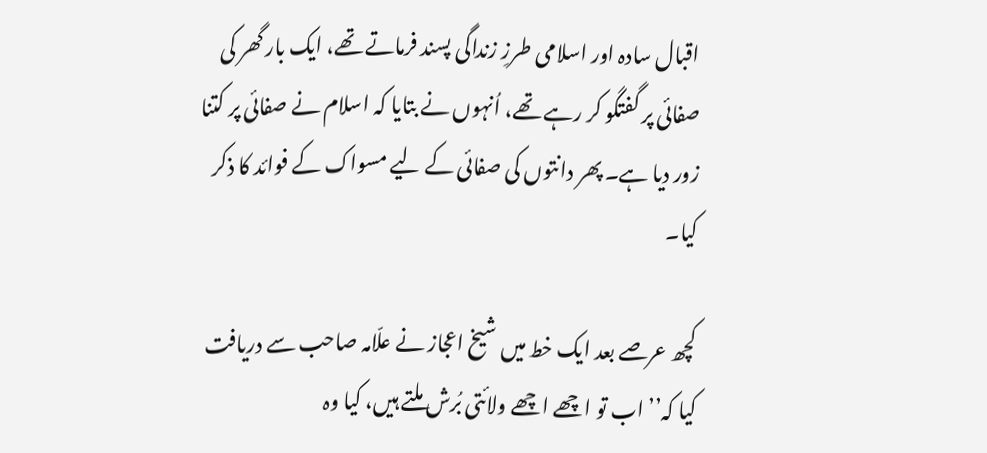اقبال سادہ اور اسلامی طرزِ زنداگی پسند فرماتے تھے، ایک بار گھر کی صفائی پر گفتگو کر رہے تھے، اُنہوں نے بتایا کہ اسلام نے صفائی پر کتنا زور دیا ہے۔ پھر دانتوں کی صفائی کے لیے مسواک کے فوائد کا ذکر کیا۔

کچھ عرصے بعد ایک خط میں شیخ اعجاز نے علّامہ صاحب سے دریافت کیا کہ’’ اب تو اچھے اچھے ولائتی بُرش ملتے ہیں، کیا وہ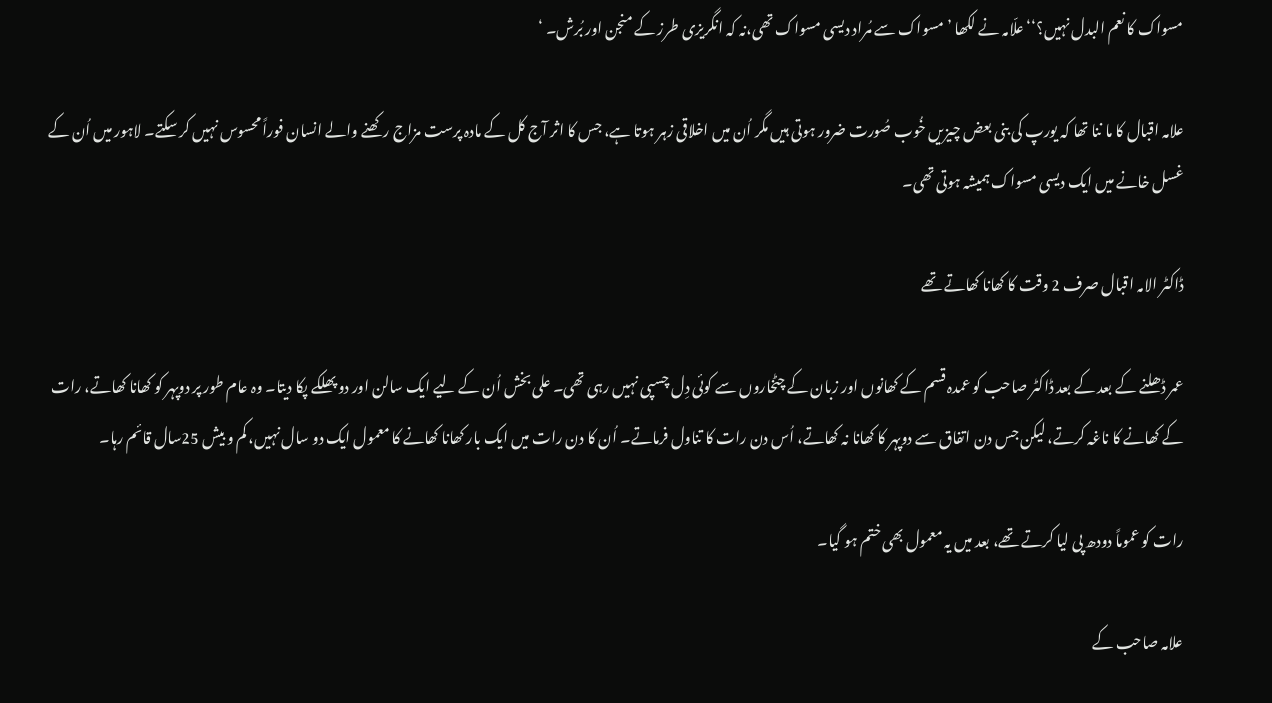مسواک کا نعم البدل نہیں؟‘‘ علّامہ نے لکھا ’مسواک سے مُراد دیسی مسواک تھی،نہ کہ انگریزی طرز کے منجن اور بُرش۔ ‘

علامہ اقبال کا ما ننا تھا کہ یورپ کی بنی بعض چیزیں خُوب صُورت ضرور ہوتی ہیں مگر اُن میں اخلاقی زہر ہوتا ہے، جس کا اثر آج کل کے مادہ پرست مزاج رکھنے والے انسان فوراً محسوس نہیں کر سکتے۔ لاہور میں اُن کے غسل خانے میں ایک دیسی مسواک ہمیشہ ہوتی تھی۔

ڈاکٹر الامہ اقبال صرف 2 وقت کا کھانا کھاتے تھے

عمر ڈھلنے کے بعد کے بعد ڈاکٹر صاحب کو عمدہ قسم کے کھانوں اور زبان کے چٹخاروں سے کوئی دِل چسپی نہیں رہی تھی۔ علی بخش اُن کے لیے ایک سالن اور دو پھلکے پکا دیتا۔ وہ عام طور پر دوپہر کو کھانا کھاتے، رات کے کھانے کا ناغہ کرتے، لیکن جس دن اتفاق سے دوپہر کا کھانا نہ کھاتے، اُس دن رات کا تناول فرماتے۔ اُن کا دن رات میں ایک بار کھانا کھانے کا معمول ایک دو سال نہیں، کم و بیش 25سال قائم رہا۔

رات کو عموماً دودھ پی لیا کرتے تھے، بعد میں یہ معمول بھی ختم ہو گیا۔

علامہ صاحب کے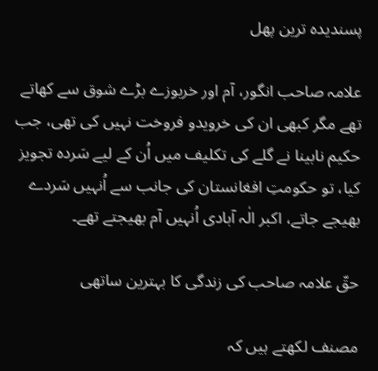پسندیدہ ترین پھل

علامہ صاحب انگور، آم اور خربوزے بڑے شوق سے کھاتے تھے مگر کبھی ان کی خرویدو فروخت نہیں کی تھی، جب حکیم نابینا نے گلے کی تکلیف میں اُن کے لیے سَردہ تجویز کیا، تو حکومتِ افغانستان کی جانب سے اُنہیں سَردے بھیجے جاتے، اکبر الٰہ آبادی اُنہیں آم بھیجتے تھے۔

حقّ علامہ صاحب کی زندگی کا بہترین ساتھی

مصنف لکھتے ہیں کہ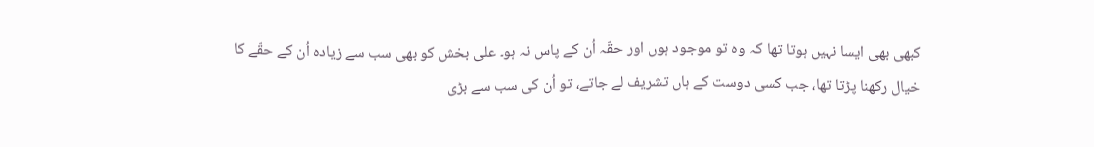کبھی بھی ایسا نہیں ہوتا تھا کہ وہ تو موجود ہوں اور حقّہ اُن کے پاس نہ ہو۔ علی بخش کو بھی سب سے زیادہ اُن کے حقّے کا خیال رکھنا پڑتا تھا، جب کسی دوست کے ہاں تشریف لے جاتے، تو اُن کی سب سے بڑی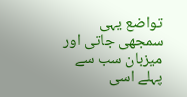تواضع یہی سمجھی جاتی اور میزبان سب سے پہلے اسی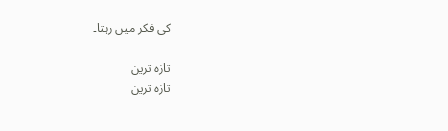کی فکر میں رہتا۔

تازہ ترین
تازہ ترین